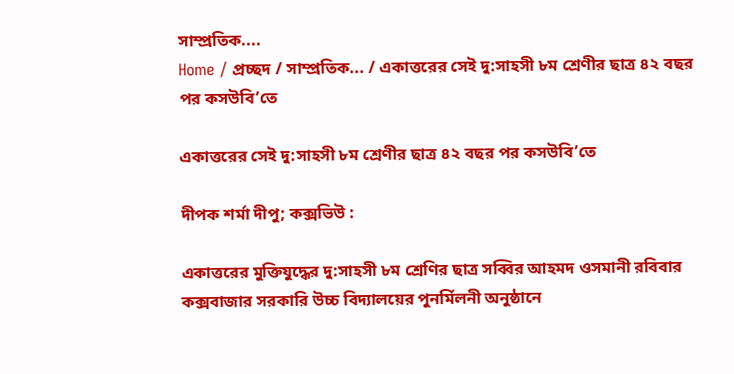সাম্প্রতিক....
Home / প্রচ্ছদ / সাম্প্রতিক... / একাত্তরের সেই দু:সাহসী ৮ম শ্রেণীর ছাত্র ৪২ বছর পর কসউবি’তে

একাত্তরের সেই দু:সাহসী ৮ম শ্রেণীর ছাত্র ৪২ বছর পর কসউবি’তে

দীপক শর্মা দীপু; কক্সভিউ :

একাত্তরের মুক্তিযুদ্ধের দু:সাহসী ৮ম শ্রেণির ছাত্র সব্বির আহমদ ওসমানী রবিবার কক্সবাজার সরকারি উচ্চ বিদ্যালয়ের পুনর্মিলনী অনুষ্ঠানে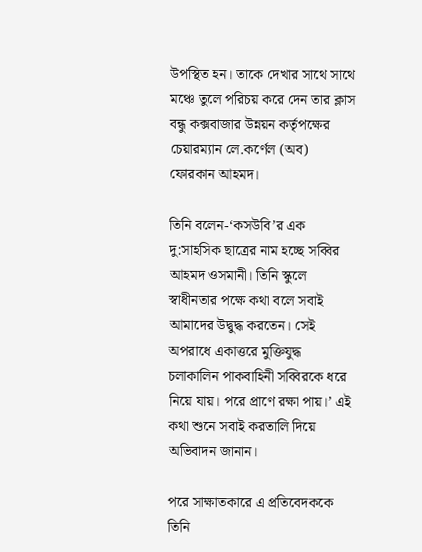উপস্থিত হন। তাকে দেখার সাথে সাথে মঞ্চে তুলে পরিচয় করে দেন তার ক্লাস বন্ধু কক্সবাজার উন্নয়ন কর্তৃপক্ষের চেয়ারম্যান লে.কর্ণেল (অব) ফোরকান আহমদ।

তিনি বলেন-‘কসউবি’র এক দু:সাহসিক ছাত্রের নাম হচ্ছে সব্বির আহমদ ওসমানী। তিনি স্কুলে স্বাধীনতার পক্ষে কথা বলে সবাই আমাদের উদ্বুদ্ধ করতেন। সেই অপরাধে একাত্তরে মুক্তিযুদ্ধ চলাকালিন পাকবাহিনী সব্বিরকে ধরে নিয়ে যায়। পরে প্রাণে রক্ষা পায়।’ এই কথা শুনে সবাই করতালি দিয়ে অভিবাদন জানান।

পরে সাক্ষাতকারে এ প্রতিবেদককে তিনি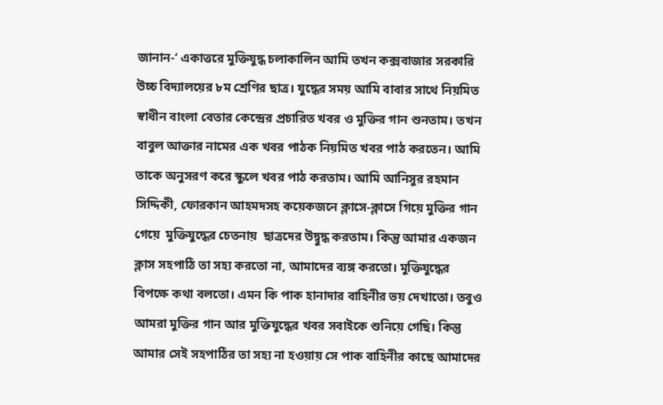জানান-‘ একাত্তরে মুক্তিযুদ্ধ চলাকালিন আমি তখন কক্সবাজার সরকারি উচ্চ বিদ্যালয়ের ৮ম শ্রেণির ছাত্র। যুদ্ধের সময় আমি বাবার সাথে নিয়মিত স্বাধীন বাংলা বেতার কেন্দ্রের প্রচারিত খবর ও মুক্তির গান শুনতাম। তখন বাবুল আক্তার নামের এক খবর পাঠক নিয়মিত খবর পাঠ করতেন। আমি তাকে অনুসরণ করে স্কুলে খবর পাঠ করতাম। আমি আনিসুর রহমান সিদ্দিকী, ফোরকান আহমদসহ কয়েকজনে ক্লাসে-ক্লাসে গিয়ে মুক্তির গান গেয়ে  মুক্তিযুদ্ধের চেতনায়  ছাত্রদের উদ্বুদ্ধ করতাম। কিন্তু আমার একজন ক্লাস সহপাঠি তা সহ্য করতো না, আমাদের ব্যঙ্গ করতো। মুক্তিযুদ্ধের বিপক্ষে কথা বলতো। এমন কি পাক হানাদার বাহিনীর ভয় দেখাতো। তবুও আমরা মুক্তির গান আর মুক্তিযুদ্ধের খবর সবাইকে শুনিয়ে গেছি। কিন্তু আমার সেই সহপাঠির তা সহ্য না হওয়ায় সে পাক বাহিনীর কাছে আমাদের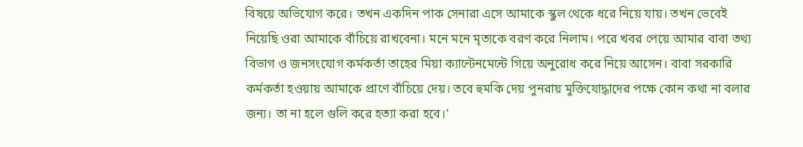বিষয়ে অভিযোগ করে। তখন একদিন পাক সেনারা এসে আমাকে স্কুল থেকে ধরে নিয়ে যায়। তখন ভেবেই নিয়েছি ওরা আমাকে বাঁচিয়ে রাখবেনা। মনে মনে মৃত্যকে বরণ করে নিলাম। পরে খবর পেয়ে আমার বাবা তথ্য বিভাগ ও জনসংযোগ কর্মকর্তা তাহের মিয়া ক্যান্টেনমেন্টে গিয়ে অনুরোধ করে নিয়ে আসেন। বাবা সরকারি কর্মকর্তা হওয়ায় আমাকে প্রাণে বাঁচিয়ে দেয়। তবে হুমকি দেয় পুনরায় মুক্তিযোদ্ধাদের পক্ষে কোন কথা না বলার জন্য। তা না হলে গুলি করে হত্যা করা হবে।’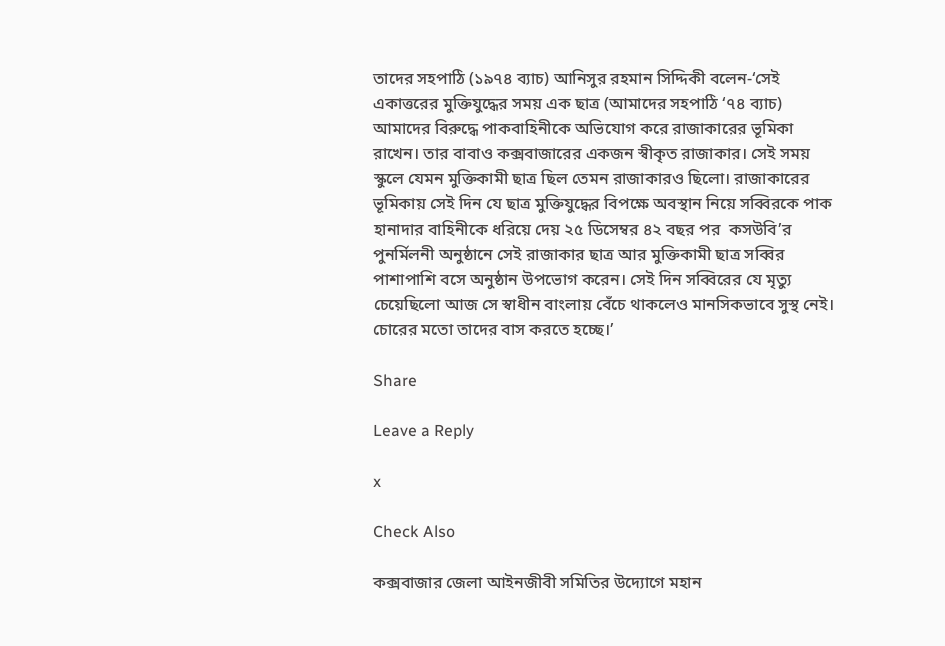তাদের সহপাঠি (১৯৭৪ ব্যাচ) আনিসুর রহমান সিদ্দিকী বলেন-‘সেই একাত্তরের মুক্তিযুদ্ধের সময় এক ছাত্র (আমাদের সহপাঠি ‘৭৪ ব্যাচ) আমাদের বিরুদ্ধে পাকবাহিনীকে অভিযোগ করে রাজাকারের ভূমিকা রাখেন। তার বাবাও কক্সবাজারের একজন স্বীকৃত রাজাকার। সেই সময় স্কুলে যেমন মুক্তিকামী ছাত্র ছিল তেমন রাজাকারও ছিলো। রাজাকারের ভূমিকায় সেই দিন যে ছাত্র মুক্তিযুদ্ধের বিপক্ষে অবস্থান নিয়ে সব্বিরকে পাক হানাদার বাহিনীকে ধরিয়ে দেয় ২৫ ডিসেম্বর ৪২ বছর পর  কসউবি’র পুনর্মিলনী অনুষ্ঠানে সেই রাজাকার ছাত্র আর মুক্তিকামী ছাত্র সব্বির পাশাপাশি বসে অনুষ্ঠান উপভোগ করেন। সেই দিন সব্বিরের যে মৃত্যু চেয়েছিলো আজ সে স্বাধীন বাংলায় বেঁচে থাকলেও মানসিকভাবে সুস্থ নেই। চোরের মতো তাদের বাস করতে হচ্ছে।’

Share

Leave a Reply

x

Check Also

কক্সবাজার জেলা আইনজীবী সমিতির উদ্যোগে মহান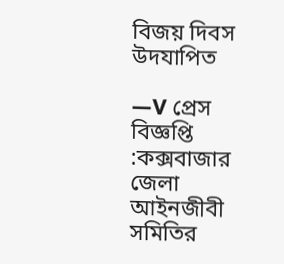বিজয় দিবস উদযাপিত

—V প্রেস বিজ্ঞপ্তি :কক্সবাজার জেলা আইনজীবী সমিতির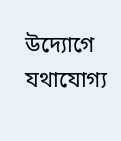উদ্যোগে যথাযোগ্য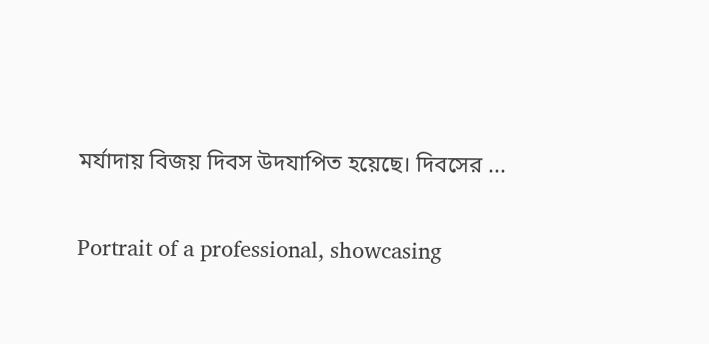মর্যাদায় বিজয় দিবস উদযাপিত হয়েছে। দিবসের ...

Portrait of a professional, showcasing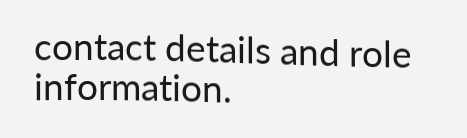contact details and role information.